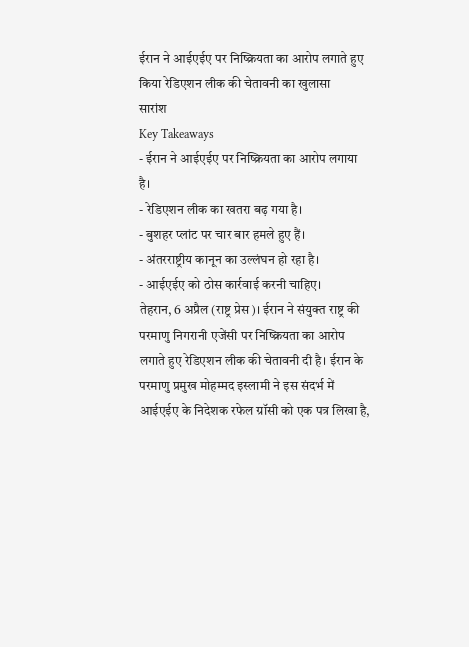ईरान ने आईएईए पर निष्क्रियता का आरोप लगाते हुए किया रेडिएशन लीक की चेतावनी का खुलासा
सारांश
Key Takeaways
- ईरान ने आईएईए पर निष्क्रियता का आरोप लगाया है।
- रेडिएशन लीक का खतरा बढ़ गया है।
- बुशहर प्लांट पर चार बार हमले हुए हैं।
- अंतरराष्ट्रीय कानून का उल्लंघन हो रहा है।
- आईएईए को ठोस कार्रवाई करनी चाहिए।
तेहरान, 6 अप्रैल (राष्ट्र प्रेस)। ईरान ने संयुक्त राष्ट्र की परमाणु निगरानी एजेंसी पर निष्क्रियता का आरोप लगाते हुए रेडिएशन लीक की चेतावनी दी है। ईरान के परमाणु प्रमुख मोहम्मद इस्लामी ने इस संदर्भ में आईएईए के निदेशक रफेल ग्रॉसी को एक पत्र लिखा है,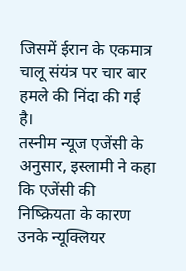जिसमें ईरान के एकमात्र चालू संयंत्र पर चार बार हमले की निंदा की गई है।
तस्नीम न्यूज एजेंसी के अनुसार, इस्लामी ने कहा कि एजेंसी की निष्क्रियता के कारण उनके न्यूक्लियर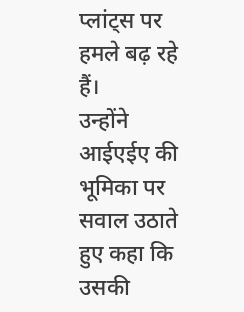प्लांट्स पर हमले बढ़ रहे हैं।
उन्होंने आईएईए की भूमिका पर सवाल उठाते हुए कहा कि उसकी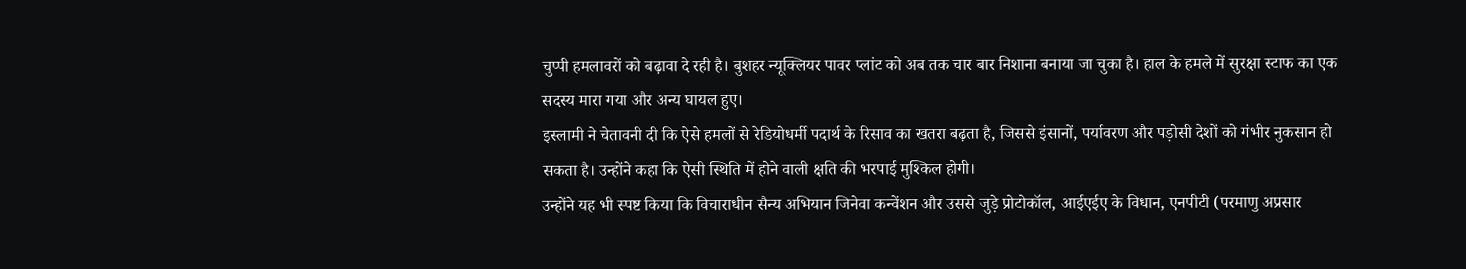चुप्पी हमलावरों को बढ़ावा दे रही है। बुशहर न्यूक्लियर पावर प्लांट को अब तक चार बार निशाना बनाया जा चुका है। हाल के हमले में सुरक्षा स्टाफ का एक सदस्य मारा गया और अन्य घायल हुए।
इस्लामी ने चेतावनी दी कि ऐसे हमलों से रेडियोधर्मी पदार्थ के रिसाव का खतरा बढ़ता है, जिससे इंसानों, पर्यावरण और पड़ोसी देशों को गंभीर नुकसान हो सकता है। उन्होंने कहा कि ऐसी स्थिति में होने वाली क्षति की भरपाई मुश्किल होगी।
उन्होंने यह भी स्पष्ट किया कि विचाराधीन सैन्य अभियान जिनेवा कन्वेंशन और उससे जुड़े प्रोटोकॉल, आईएईए के विधान, एनपीटी (परमाणु अप्रसार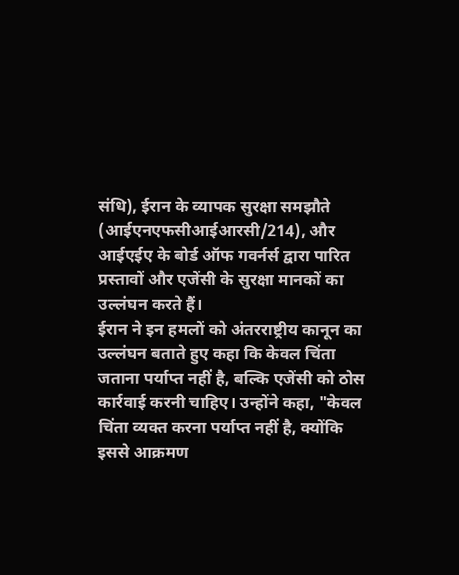संधि), ईरान के व्यापक सुरक्षा समझौते (आईएनएफसीआईआरसी/214), और आईएईए के बोर्ड ऑफ गवर्नर्स द्वारा पारित प्रस्तावों और एजेंसी के सुरक्षा मानकों का उल्लंघन करते हैं।
ईरान ने इन हमलों को अंतरराष्ट्रीय कानून का उल्लंघन बताते हुए कहा कि केवल चिंता जताना पर्याप्त नहीं है, बल्कि एजेंसी को ठोस कार्रवाई करनी चाहिए। उन्होंने कहा, "केवल चिंता व्यक्त करना पर्याप्त नहीं है, क्योंकि इससे आक्रमण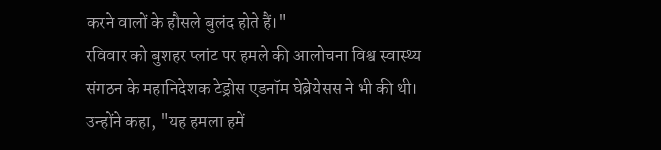करने वालों के हौसले बुलंद होते हैं।"
रविवार को बुशहर प्लांट पर हमले की आलोचना विश्व स्वास्थ्य संगठन के महानिदेशक टेड्रोस एडनॉम घेब्रेयेसस ने भी की थी। उन्होंने कहा, "यह हमला हमें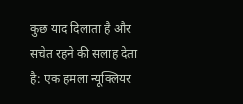कुछ याद दिलाता है और सचेत रहने की सलाह देता है: एक हमला न्यूक्लियर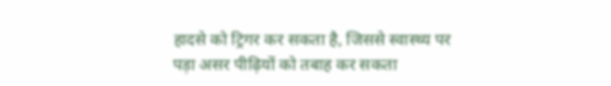हादसे को ट्रिगर कर सकता है, जिससे स्वास्थ्य पर पड़ा असर पीढ़ियों को तबाह कर सकता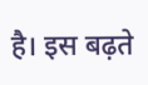है। इस बढ़ते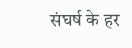संघर्ष के हर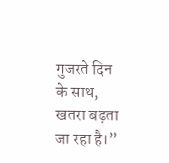गुजरते दिन के साथ, खतरा बढ़ता जा रहा है।”